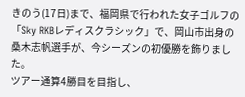きのう(17日)まで、福岡県で行われた女子ゴルフの「Sky RKBレディスクラシック」で、岡山市出身の桑木志帆選手が、今シーズンの初優勝を飾りました。
ツアー通算4勝目を目指し、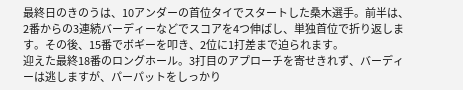最終日のきのうは、10アンダーの首位タイでスタートした桑木選手。前半は、2番からの3連続バーディーなどでスコアを4つ伸ばし、単独首位で折り返します。その後、15番でボギーを叩き、2位に1打差まで迫られます。
迎えた最終18番のロングホール。3打目のアプローチを寄せきれず、バーディーは逃しますが、パーパットをしっかり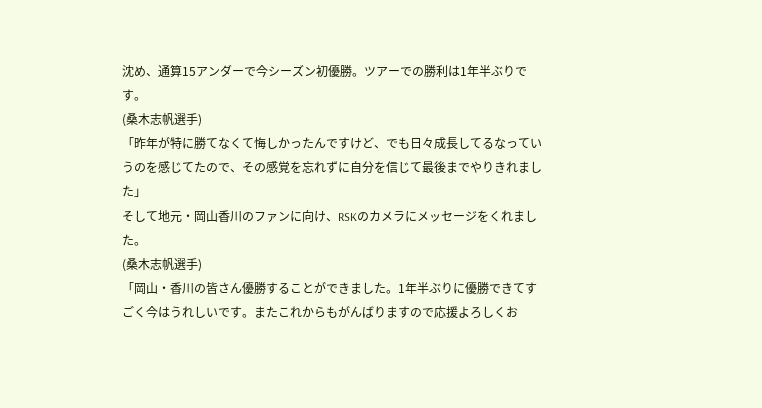沈め、通算15アンダーで今シーズン初優勝。ツアーでの勝利は1年半ぶりです。
(桑木志帆選手)
「昨年が特に勝てなくて悔しかったんですけど、でも日々成長してるなっていうのを感じてたので、その感覚を忘れずに自分を信じて最後までやりきれました」
そして地元・岡山香川のファンに向け、RSKのカメラにメッセージをくれました。
(桑木志帆選手)
「岡山・香川の皆さん優勝することができました。1年半ぶりに優勝できてすごく今はうれしいです。またこれからもがんばりますので応援よろしくお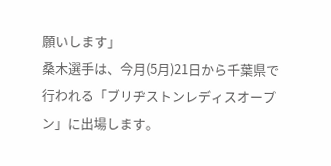願いします」
桑木選手は、今月(5月)21日から千葉県で行われる「ブリヂストンレディスオープン」に出場します。